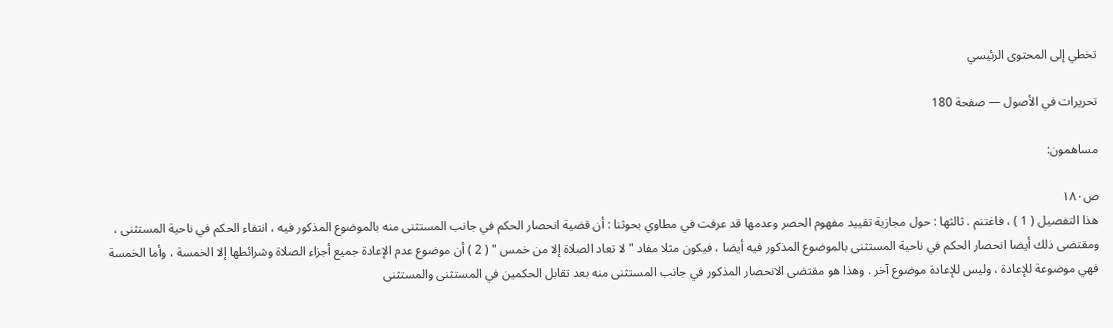تخطي إلى المحتوى الرئيسي

تحريرات في الأصول — صفحة 180

مساهمون:

ص١٨٠
هذا التفصيل ( 1 ) ، فاغتنم . ثالثها : حول مجازية تقييد مفهوم الحصر وعدمها قد عرفت في مطاوي بحوثنا : أن قضية انحصار الحكم في جانب المستثنى منه بالموضوع المذكور فيه ، انتفاء الحكم في ناحية المستثنى ، ومقتضى ذلك أيضا انحصار الحكم في ناحية المستثنى بالموضوع المذكور فيه أيضا ، فيكون مثلا مفاد " لا تعاد الصلاة إلا من خمس " ( 2 ) أن موضوع عدم الإعادة جميع أجزاء الصلاة وشرائطها إلا الخمسة ، وأما الخمسة فهي موضوعة للإعادة ، وليس للإعادة موضوع آخر . وهذا هو مقتضى الانحصار المذكور في جانب المستثنى منه بعد تقابل الحكمين في المستثنى والمستثنى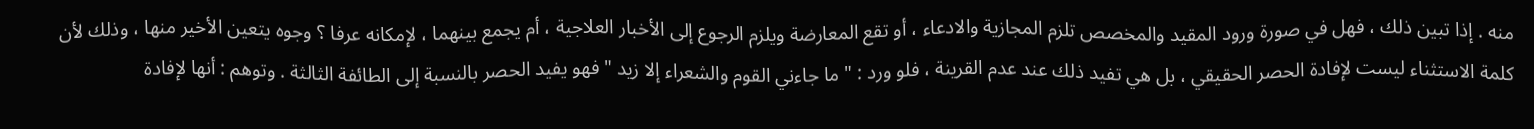منه . إذا تبين ذلك ، فهل في صورة ورود المقيد والمخصص تلزم المجازية والادعاء ، أو تقع المعارضة ويلزم الرجوع إلى الأخبار العلاجية ، أم يجمع بينهما ، لإمكانه عرفا ؟ وجوه يتعين الأخير منها ، وذلك لأن كلمة الاستثناء ليست لإفادة الحصر الحقيقي ، بل هي تفيد ذلك عند عدم القرينة ، فلو ورد : " ما جاءني القوم والشعراء إلا زيد " فهو يفيد الحصر بالنسبة إلى الطائفة الثالثة . وتوهم : أنها لإفادة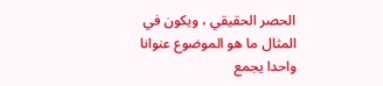الحصر الحقيقي ، ويكون في المثال ما هو الموضوع عنوانا واحدا يجمع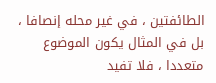الطائفتين ، في غير محله إنصافا ، بل في المثال يكون الموضوع متعددا ، فلا تفيد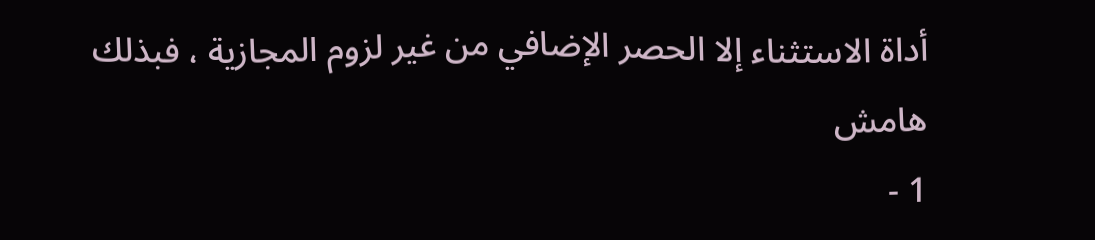أداة الاستثناء إلا الحصر الإضافي من غير لزوم المجازية ، فبذلك
هامش
1 -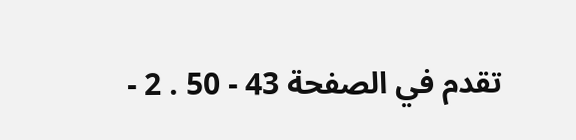تقدم في الصفحة 43 - 50 . 2 -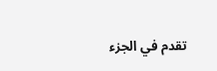تقدم في الجزء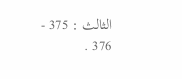الثالث : 375 - 376 .